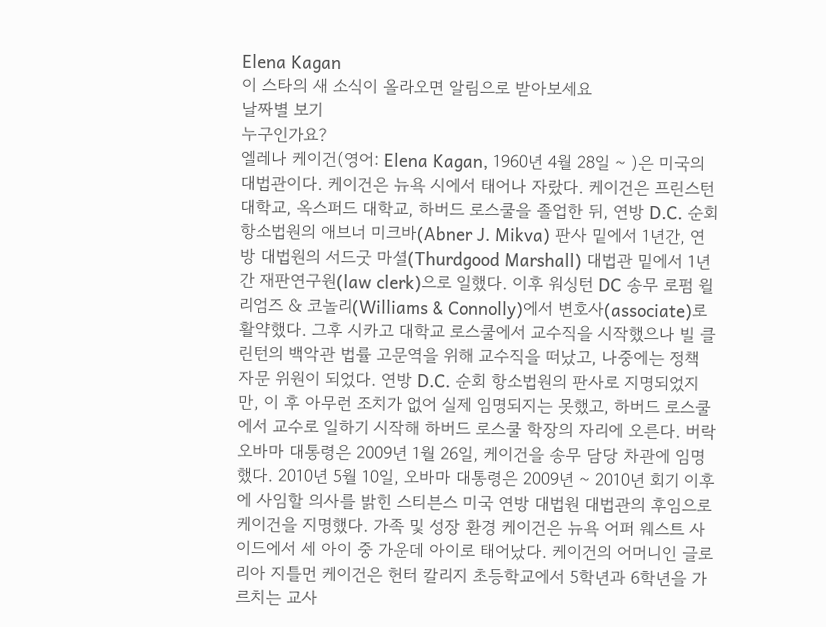Elena Kagan
이 스타의 새 소식이 올라오면 알림으로 받아보세요
날짜별 보기
누구인가요?
엘레나 케이건(영어: Elena Kagan, 1960년 4월 28일 ~ )은 미국의 대법관이다. 케이건은 뉴욕 시에서 태어나 자랐다. 케이건은 프린스턴 대학교, 옥스퍼드 대학교, 하버드 로스쿨을 졸업한 뒤, 연방 D.C. 순회 항소법원의 애브너 미크바(Abner J. Mikva) 판사 밑에서 1년간, 연방 대법원의 서드굿 마셜(Thurdgood Marshall) 대법관 밑에서 1년간 재판연구원(law clerk)으로 일했다. 이후 워싱턴 DC 송무 로펌 윌리엄즈 & 코놀리(Williams & Connolly)에서 변호사(associate)로 활약했다. 그후 시카고 대학교 로스쿨에서 교수직을 시작했으나 빌 클린턴의 백악관 법률 고문역을 위해 교수직을 떠났고, 나중에는 정책 자문 위원이 되었다. 연방 D.C. 순회 항소법원의 판사로 지명되었지만, 이 후 아무런 조치가 없어 실제 임명되지는 못했고, 하버드 로스쿨에서 교수로 일하기 시작해 하버드 로스쿨 학장의 자리에 오른다. 버락 오바마 대통령은 2009년 1월 26일, 케이건을 송무 담당 차관에 임명했다. 2010년 5월 10일, 오바마 대통령은 2009년 ~ 2010년 회기 이후에 사임할 의사를 밝힌 스티븐스 미국 연방 대법원 대법관의 후임으로 케이건을 지명했다. 가족 및 성장 환경 케이건은 뉴욕 어퍼 웨스트 사이드에서 세 아이 중 가운데 아이로 태어났다. 케이건의 어머니인 글로리아 지틀먼 케이건은 헌터 칼리지 초등학교에서 5학년과 6학년을 가르치는 교사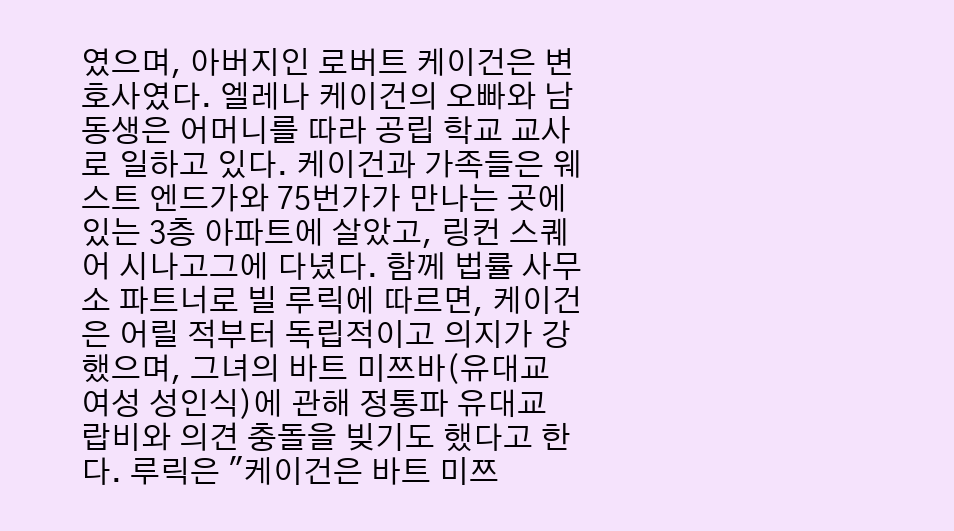였으며, 아버지인 로버트 케이건은 변호사였다. 엘레나 케이건의 오빠와 남동생은 어머니를 따라 공립 학교 교사로 일하고 있다. 케이건과 가족들은 웨스트 엔드가와 75번가가 만나는 곳에 있는 3층 아파트에 살았고, 링컨 스퀘어 시나고그에 다녔다. 함께 법률 사무소 파트너로 빌 루릭에 따르면, 케이건은 어릴 적부터 독립적이고 의지가 강했으며, 그녀의 바트 미쯔바(유대교 여성 성인식)에 관해 정통파 유대교 랍비와 의견 충돌을 빚기도 했다고 한다. 루릭은 "케이건은 바트 미쯔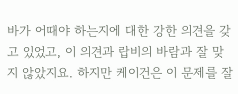바가 어때야 하는지에 대한 강한 의견을 갖고 있었고, 이 의견과 랍비의 바람과 잘 맞지 않았지요. 하지만 케이건은 이 문제를 잘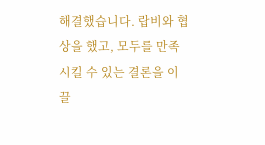해결했습니다. 랍비와 협상을 했고, 모두를 만족시킬 수 있는 결론을 이끌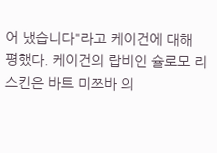어 냈습니다"라고 케이건에 대해 평했다. 케이건의 랍비인 슐로모 리스킨은 바트 미쯔바 의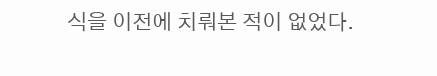식을 이전에 치뤄본 적이 없었다.